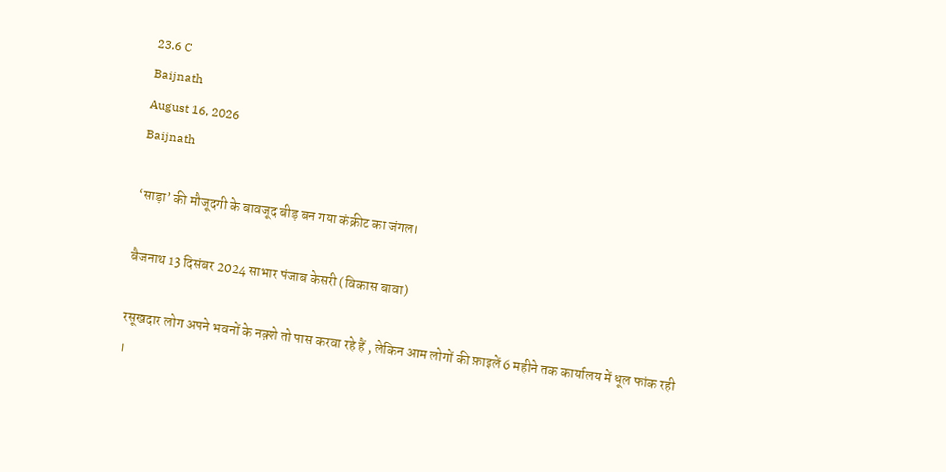23.6 C
Baijnath
August 16, 2026
Baijnath

‘साड़ा’ की मौजूदगी के बावजूद बीड़ बन गया कंक्रीट का जंगल।

बैजनाथ 13 दिसंबर 2024 साभार पंजाब केसरी (विकास बावा)

रसूखदार लोग अपने भवनों के नक़्शे तो पास करवा रहे हैं , लेकिन आम लोगों की फ़ाइलें 6 महीने तक कार्यालय में धूल फांक रही ।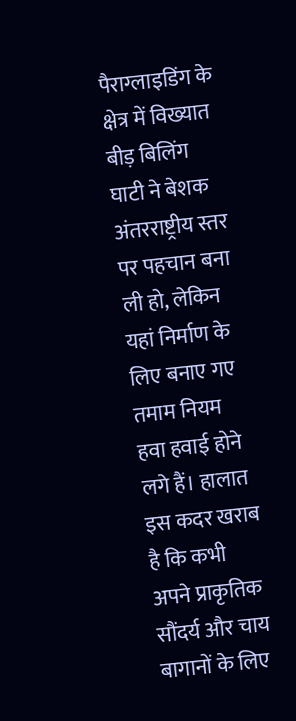पैराग्लाइडिंग के क्षेत्र में विख्यात बीड़ बिलिंग घाटी ने बेशक अंतरराष्ट्रीय स्तर पर पहचान बना ली हो, लेकिन यहां निर्माण के लिए बनाए गए तमाम नियम हवा हवाई होने लगे हैं। हालात इस कदर खराब है कि कभी अपने प्राकृतिक सौंदर्य और चाय बागानों के लिए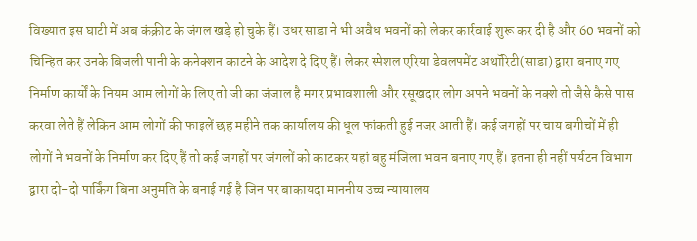विख्यात इस घाटी में अब कंक्रीट के जंगल खड़े हो चुके हैं। उधर साडा ने भी अवैध भवनों को लेकर कार्रवाई शुरू कर दी है और 60 भवनों को चिन्हित कर उनके बिजली पानी के कनेक्शन काटने के आदेश दे दिए हैं। लेकर स्पेशल एरिया डेवलपमेंट अथॉरिटी(साडा) द्वारा बनाए गए निर्माण कार्यों के नियम आम लोगों के लिए तो जी का जंजाल है मगर प्रभावशाली और रसूखदार लोग अपने भवनों के नक्शे तो जैसे कैसे पास करवा लेते हैं लेकिन आम लोगों की फाइलें छह महीने तक कार्यालय की धूल फांकती हुई नजर आती हैं। कई जगहों पर चाय बगीचों में ही लोगों ने भवनों के निर्माण कर दिए हैं तो कई जगहों पर जंगलों को काटकर यहां बहु मंजिला भवन बनाए गए हैं। इतना ही नहीं पर्यटन विभाग द्वारा दो-दो पार्किंग बिना अनुमति के बनाई गई है जिन पर बाकायदा माननीय उच्च न्यायालय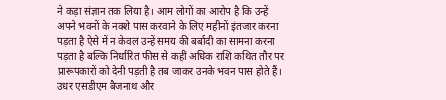ने कड़ा संज्ञान तक लिया है। आम लोगों का आरोप है कि उन्हें अपने भवनों के नक्शे पास करवाने के लिए महीनों इंतजार करना पड़ता है ऐसे में न केवल उन्हें समय की बर्बादी का सामना करना पड़ता है बल्कि निर्धारित फीस से कहीं अधिक राशि कथित तौर पर प्रारूपकारों को देनी पड़ती है तब जाकर उनके भवन पास होते हैं। उधर एसडीएम बैजनाथ और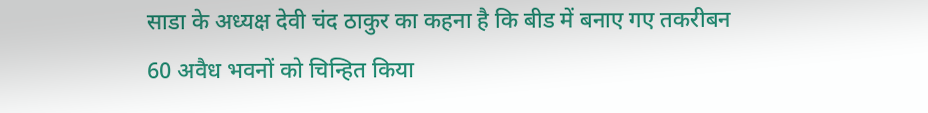साडा के अध्यक्ष देवी चंद ठाकुर का कहना है कि बीड में बनाए गए तकरीबन 60 अवैध भवनों को चिन्हित किया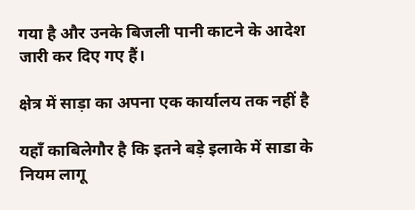गया है और उनके बिजली पानी काटने के आदेश जारी कर दिए गए हैं।

क्षेत्र में साड़ा का अपना एक कार्यालय तक नहीं है

यहाँ काबिलेगौर है कि इतने बड़े इलाके में साडा के नियम लागू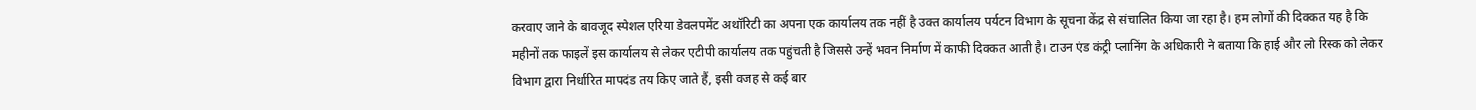करवाए जाने के बावजूद स्पेशल एरिया डेवलपमेंट अथॉरिटी का अपना एक कार्यालय तक नहीं है उक्त कार्यालय पर्यटन विभाग के सूचना केंद्र से संचालित किया जा रहा है। हम लोगों की दिक्कत यह है कि महीनों तक फाइलें इस कार्यालय से लेकर एटीपी कार्यालय तक पहुंचती है जिससे उन्हें भवन निर्माण में काफी दिक्कत आती है। टाउन एंड कंट्री प्लानिंग के अधिकारी ने बताया कि हाई और लो रिस्क को लेकर विभाग द्वारा निर्धारित मापदंड तय किए जाते हैं, इसी वजह से कई बार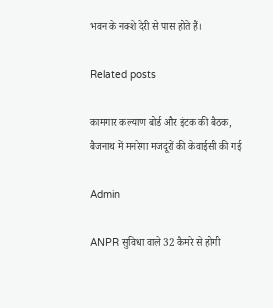भवन के नक्शे देरी से पास होते हैं।

Related posts

कामगार कल्याण बोर्ड और इंटक की बैठक, बैजनाथ में मनरेगा मजदूरों की केवाईसी की गई

Admin

ANPR सुविधा वाले 32 कैमरे से होगी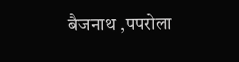बैजनाथ ,पपरोला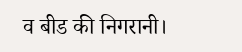व बीड की निगरानी।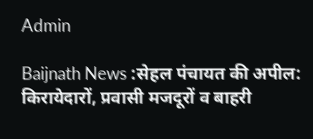Admin

Baijnath News :सेहल पंचायत की अपील: किरायेदारों, प्रवासी मजदूरों व बाहरी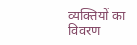व्यक्तियों का विवरण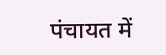पंचायत में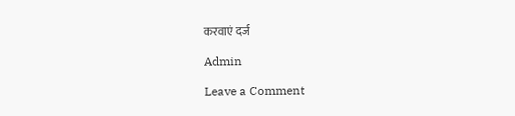करवाएं दर्ज

Admin

Leave a Comment